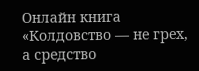Онлайн книга «Колдовство — не грех, а средство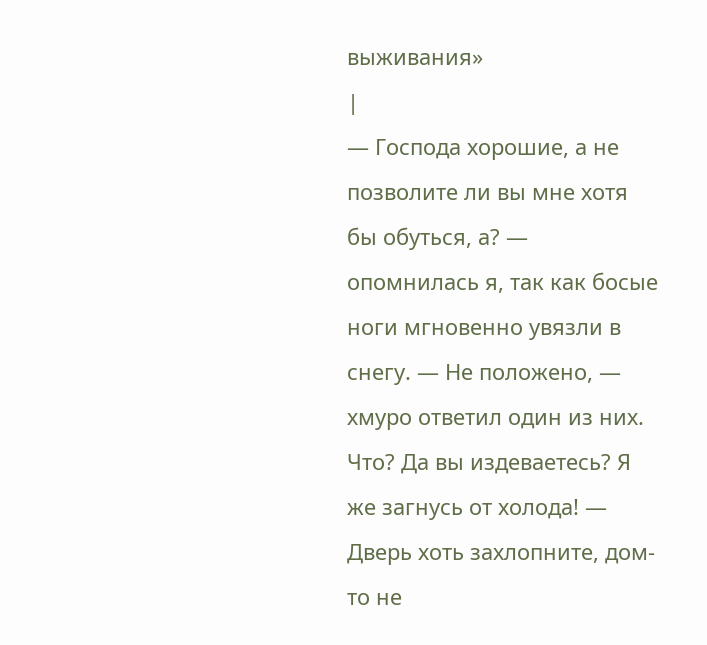выживания»
|
— Господа хорошие, а не позволите ли вы мне хотя бы обуться, а? — опомнилась я, так как босые ноги мгновенно увязли в снегу. — Не положено, — хмуро ответил один из них. Что? Да вы издеваетесь? Я же загнусь от холода! — Дверь хоть захлопните, дом-то не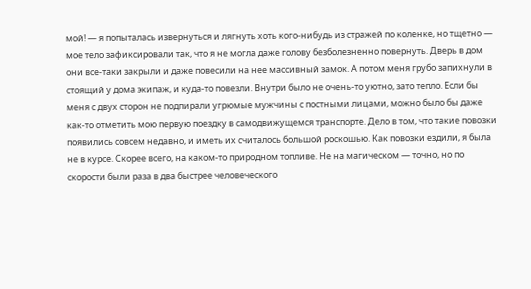мой! — я попыталась извернуться и лягнуть хоть кого-нибудь из стражей по коленке, но тщетно — мое тело зафиксировали так, что я не могла даже голову безболезненно повернуть. Дверь в дом они все-таки закрыли и даже повесили на нее массивный замок. А потом меня грубо запихнули в стоящий у дома экипаж, и куда-то повезли. Внутри было не очень-то уютно, зато тепло. Если бы меня с двух сторон не подпирали угрюмые мужчины с постными лицами, можно было бы даже как-то отметить мою первую поездку в самодвижущемся транспорте. Дело в том, что такие повозки появились совсем недавно, и иметь их считалось большой роскошью. Как повозки ездили, я была не в курсе. Скорее всего, на каком-то природном топливе. Не на магическом — точно, но по скорости были раза в два быстрее человеческого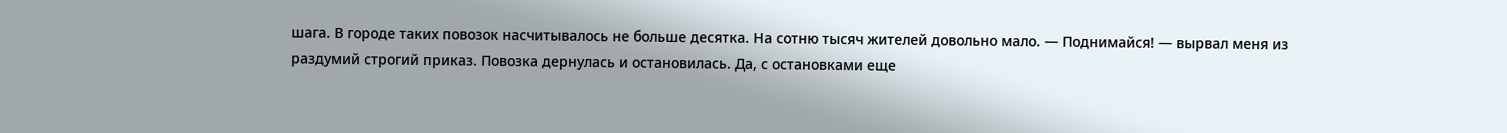шага. В городе таких повозок насчитывалось не больше десятка. На сотню тысяч жителей довольно мало. — Поднимайся! — вырвал меня из раздумий строгий приказ. Повозка дернулась и остановилась. Да, с остановками еще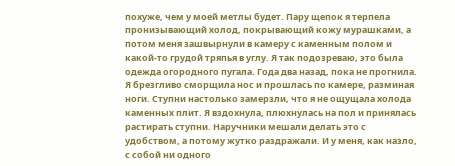похуже, чем у моей метлы будет. Пару щепок я терпела пронизывающий холод, покрывающий кожу мурашками, а потом меня зашвырнули в камеру с каменным полом и какой-то грудой тряпья в углу. Я так подозреваю, это была одежда огородного пугала. Года два назад, пока не прогнила. Я брезгливо сморщила нос и прошлась по камере, разминая ноги. Ступни настолько замерзли, что я не ощущала холода каменных плит. Я вздохнула, плюхнулась на пол и принялась растирать ступни. Наручники мешали делать это с удобством, а потому жутко раздражали. И у меня, как назло, с собой ни одного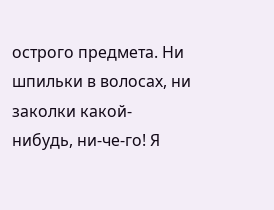острого предмета. Ни шпильки в волосах, ни заколки какой-нибудь, ни-че-го! Я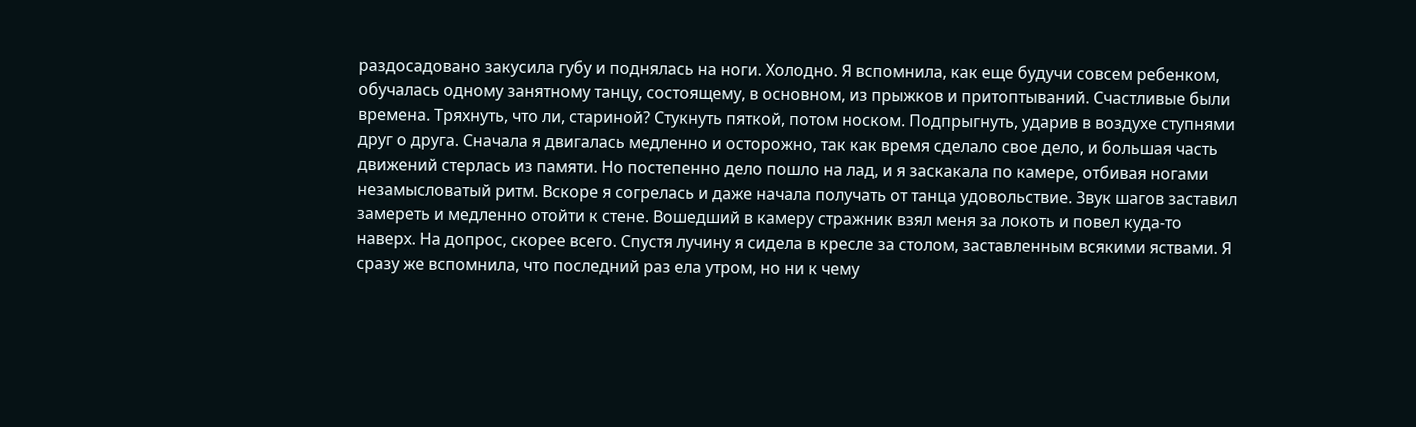раздосадовано закусила губу и поднялась на ноги. Холодно. Я вспомнила, как еще будучи совсем ребенком, обучалась одному занятному танцу, состоящему, в основном, из прыжков и притоптываний. Счастливые были времена. Тряхнуть, что ли, стариной? Стукнуть пяткой, потом носком. Подпрыгнуть, ударив в воздухе ступнями друг о друга. Сначала я двигалась медленно и осторожно, так как время сделало свое дело, и большая часть движений стерлась из памяти. Но постепенно дело пошло на лад, и я заскакала по камере, отбивая ногами незамысловатый ритм. Вскоре я согрелась и даже начала получать от танца удовольствие. Звук шагов заставил замереть и медленно отойти к стене. Вошедший в камеру стражник взял меня за локоть и повел куда-то наверх. На допрос, скорее всего. Спустя лучину я сидела в кресле за столом, заставленным всякими яствами. Я сразу же вспомнила, что последний раз ела утром, но ни к чему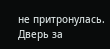не притронулась. Дверь за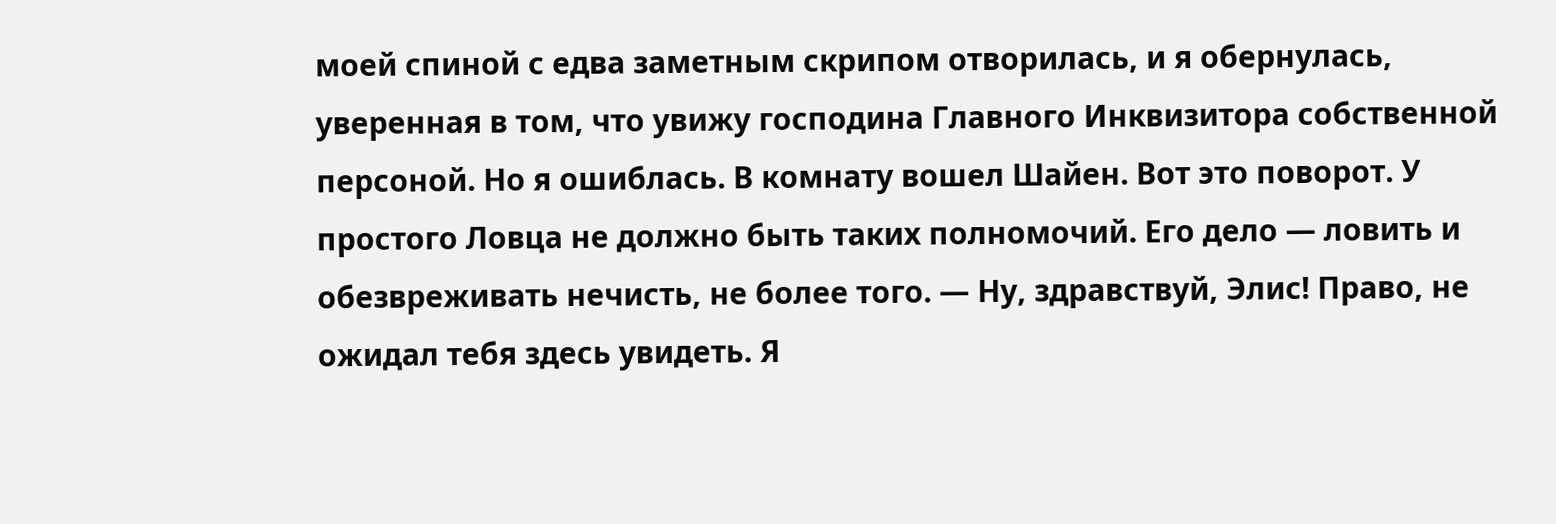моей спиной с едва заметным скрипом отворилась, и я обернулась, уверенная в том, что увижу господина Главного Инквизитора собственной персоной. Но я ошиблась. В комнату вошел Шайен. Вот это поворот. У простого Ловца не должно быть таких полномочий. Его дело — ловить и обезвреживать нечисть, не более того. — Ну, здравствуй, Элис! Право, не ожидал тебя здесь увидеть. Я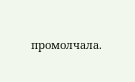промолчала.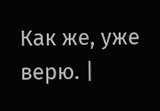Как же, уже верю. |